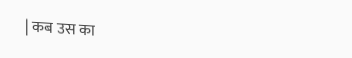| कब उस का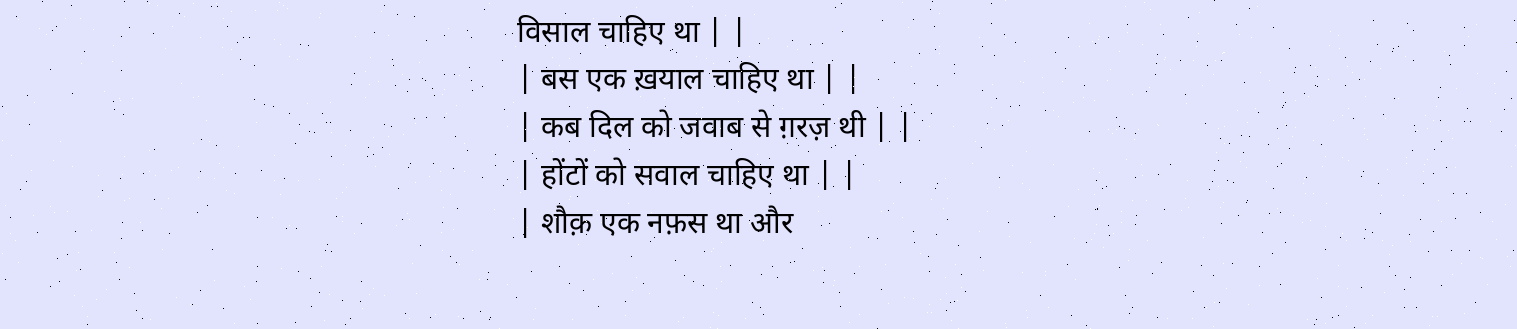विसाल चाहिए था | |
| बस एक ख़याल चाहिए था | |
| कब दिल को जवाब से ग़रज़ थी | |
| होंटों को सवाल चाहिए था | |
| शौक़ एक नफ़स था और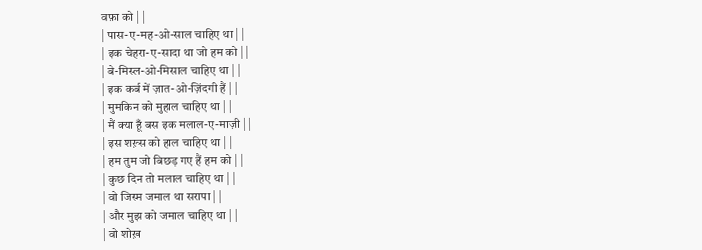वफ़ा को | |
| पास-ए-मह-ओ-साल चाहिए था | |
| इक चेहरा-ए-सादा था जो हम को | |
| बे-मिस्ल-ओ-मिसाल चाहिए था | |
| इक कर्ब में ज़ात-ओ-ज़िंदगी हैं | |
| मुमकिन को मुहाल चाहिए था | |
| मैं क्या हूँ बस इक मलाल-ए-माज़ी | |
| इस शख़्स को हाल चाहिए था | |
| हम तुम जो बिछड़ गए हैं हम को | |
| कुछ दिन तो मलाल चाहिए था | |
| वो जिस्म जमाल था सरापा | |
| और मुझ को जमाल चाहिए था | |
| वो शोख़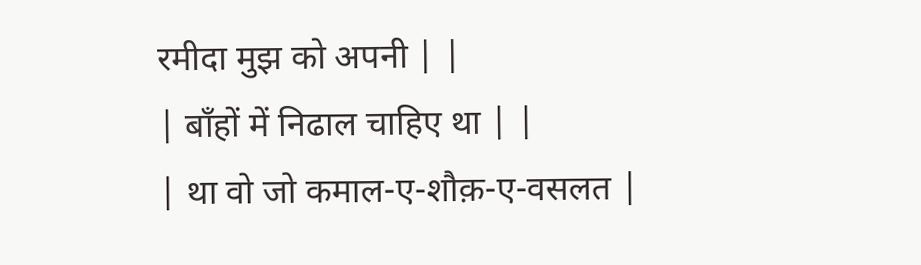रमीदा मुझ को अपनी | |
| बाँहों में निढाल चाहिए था | |
| था वो जो कमाल-ए-शौक़-ए-वसलत |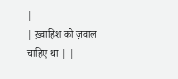|
| ख़्वाहिश को ज़वाल चाहिए था | |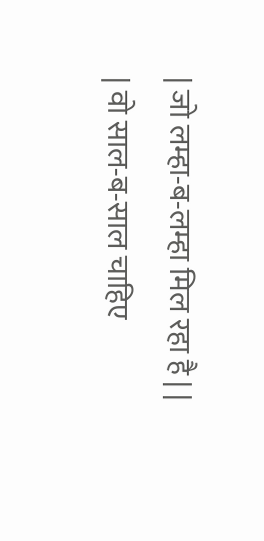| जो लम्हा-ब-लम्हा मिल रहा है | |
| वो साल-ब-साल चाहिए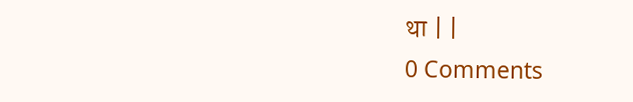था | |
0 Comments